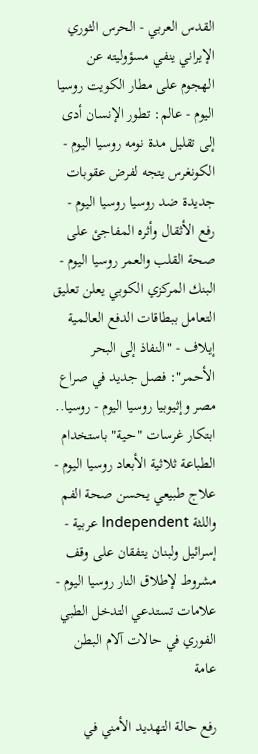القدس العربي - الحرس الثوري الإيراني ينفي مسؤوليته عن الهجوم على مطار الكويت روسيا اليوم - عالم: تطور الإنسان أدى إلى تقليل مدة نومه روسيا اليوم - الكونغرس يتجه لفرض عقوبات جديدة ضد روسيا روسيا اليوم - رفع الأثقال وأثره المفاجئ على صحة القلب والعمر روسيا اليوم - البنك المركزي الكوبي يعلن تعليق التعامل ببطاقات الدفع العالمية إيلاف - "النفاذ إلى البحر الأحمر": فصل جديد في صراع مصر وإثيوبيا روسيا اليوم - روسيا.. ابتكار غرسات "حية" باستخدام الطباعة ثلاثية الأبعاد روسيا اليوم - علاج طبيعي يحسن صحة الفم واللثة Independent عربية - إسرائيل ولبنان يتفقان على وقف مشروط لإطلاق النار روسيا اليوم - علامات تستدعي التدخل الطبي الفوري في حالات آلام البطن
عامة

رفع حالة التهديد الأمني في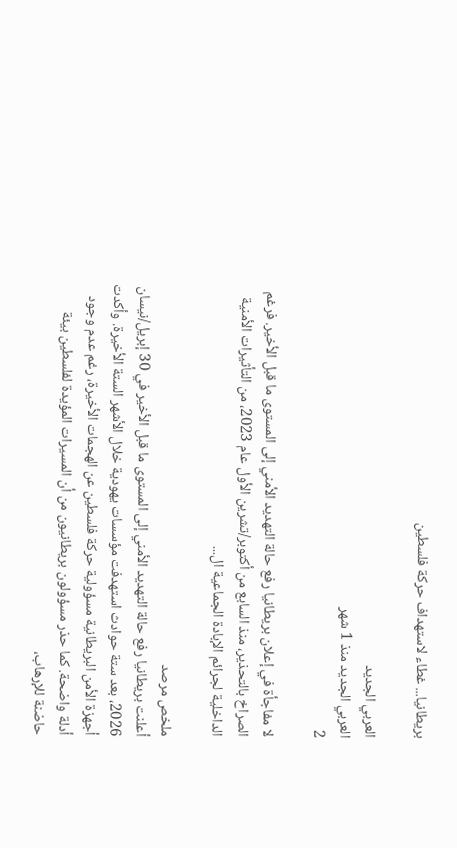بريطانيا... غطاء لاستهداف حركة فلسطين

العربي الجديد
العربي الجديد منذ 1 شهر
2

لا مفاجأة في إعلان بريطانيا رفع حالة التهديد الأمني إلى المستوى ما قبل الأخير. فرغم الصراخ بالتحذير، منذ السابع من أكتوبر/تشرين الأول عام 2023، من التأثيرات الأمنية الداخلية لجرائم الإبادة الجماعية ال...

ملخص مرصد
أعلنت بريطانيا رفع حالة التهديد الأمني إلى المستوى ما قبل الأخير في 30 إبريل/نيسان 2026، بعد ستة حوادث استهدفت مؤسسات يهودية خلال الأشهر الستة الأخيرة. وأكدت أجهزة الأمن البريطانية مسؤولية حركة فلسطين عن الهجمات الأخيرة، رغم عدم وجود أدلة واضحة. كما حذر مسؤولون بريطانيون من أن المسيرات المؤيدة لفلسطين بيئة حاضنة للإرهاب،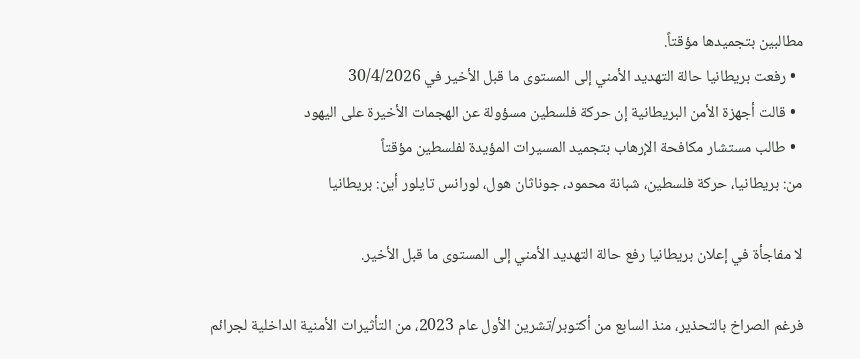مطالبين بتجميدها مؤقتاً.
  • رفعت بريطانيا حالة التهديد الأمني إلى المستوى ما قبل الأخير في 30/4/2026
  • قالت أجهزة الأمن البريطانية إن حركة فلسطين مسؤولة عن الهجمات الأخيرة على اليهود
  • طالب مستشار مكافحة الإرهاب بتجميد المسيرات المؤيدة لفلسطين مؤقتاً
من: بريطانيا، حركة فلسطين، شبانة محمود، جوناثان هول، لورانس تايلور أين: بريطانيا

لا مفاجأة في إعلان بريطانيا رفع حالة التهديد الأمني إلى المستوى ما قبل الأخير.

فرغم الصراخ بالتحذير، منذ السابع من أكتوبر/تشرين الأول عام 2023، من التأثيرات الأمنية الداخلية لجرائم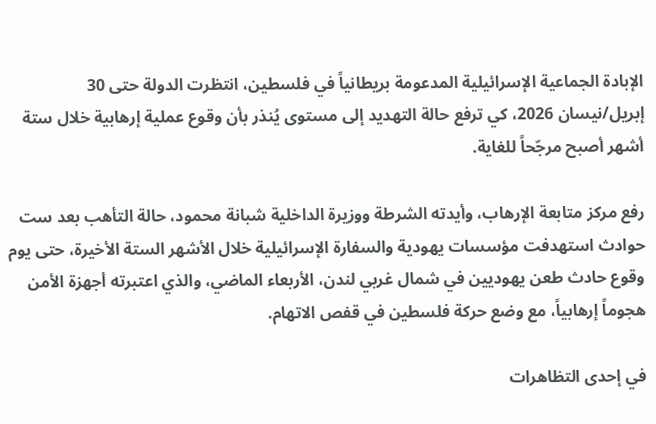الإبادة الجماعية الإسرائيلية المدعومة بريطانياً في فلسطين، انتظرت الدولة حتى 30 إبريل/نيسان 2026، كي ترفع حالة التهديد إلى مستوى يُنذر بأن وقوع عملية إرهابية خلال ستة أشهر أصبح مرجّحاً للغاية.

رفع مركز متابعة الإرهاب، وأيدته الشرطة ووزيرة الداخلية شبانة محمود، حالة التأهب بعد ست حوادث استهدفت مؤسسات يهودية والسفارة الإسرائيلية خلال الأشهر الستة الأخيرة، حتى يوم وقوع حادث طعن يهوديين في شمال غربي لندن، الأربعاء الماضي، والذي اعتبرته أجهزة الأمن هجوماً إرهابياً، مع وضع حركة فلسطين في قفص الاتهام.

في إحدى التظاهرات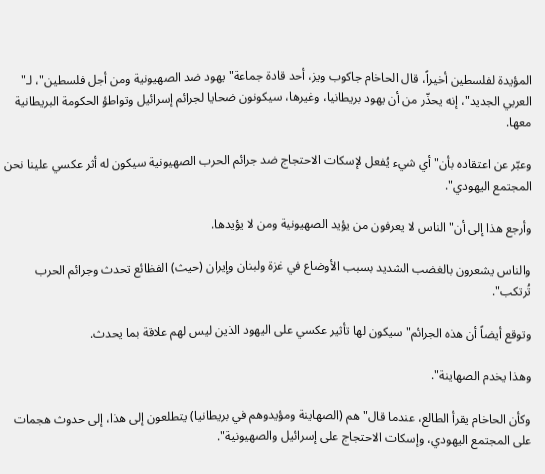المؤيدة لفلسطين أخيراً، قال الحاخام جاكوب ويز، أحد قادة جماعة" يهود ضد الصهيونية ومن أجل فلسطين"، لـ" العربي الجديد"، إنه يحذّر من أن يهود بريطانيا، وغيرها، سيكونون ضحايا لجرائم إسرائيل وتواطؤ الحكومة البريطانية معها.

وعبّر عن اعتقاده بأن" أي شيء يُفعل لإسكات الاحتجاج ضد جرائم الحرب الصهيونية سيكون له أثر عكسي علينا نحن المجتمع اليهودي".

وأرجع هذا إلى أن" الناس لا يعرفون من يؤيد الصهيونية ومن لا يؤيدها.

والناس يشعرون بالغضب الشديد بسبب الأوضاع في غزة ولبنان وإيران (حيث) الفظائع تحدث وجرائم الحرب تُرتكب".

وتوقع أيضاً أن هذه الجرائم" سيكون لها تأثير عكسي على اليهود الذين ليس لهم علاقة بما يحدث.

وهذا يخدم الصهاينة".

وكأن الحاخام يقرأ الطالع، عندما قال" هم (الصهاينة ومؤيدوهم في بريطانيا) يتطلعون إلى هذا، إلى حدوث هجمات على المجتمع اليهودي، وإسكات الاحتجاج على إسرائيل والصهيونية".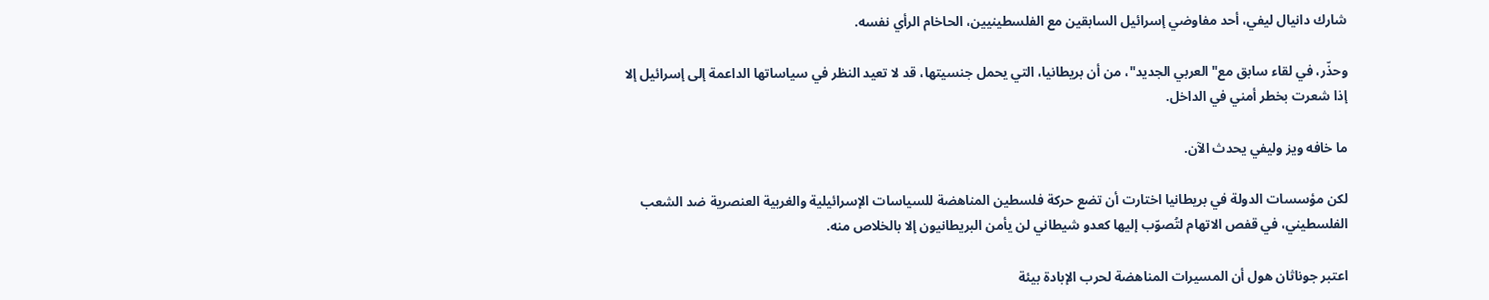شارك دانيال ليفي، أحد مفاوضي إسرائيل السابقين مع الفلسطينيين، الحاخام الرأي نفسه.

وحذّر، في لقاء سابق مع" العربي الجديد"، من أن بريطانيا، التي يحمل جنسيتها، قد لا تعيد النظر في سياساتها الداعمة إلى إسرائيل إلا إذا شعرت بخطر أمني في الداخل.

ما خافه ويز وليفي يحدث الآن.

لكن مؤسسات الدولة في بريطانيا اختارت أن تضع حركة فلسطين المناهضة للسياسات الإسرائيلية والغربية العنصرية ضد الشعب الفلسطيني، في قفص الاتهام لتُصوّب إليها كعدو شيطاني لن يأمن البريطانيون إلا بالخلاص منه.

اعتبر جوناثان هول أن المسيرات المناهضة لحرب الإبادة بيئة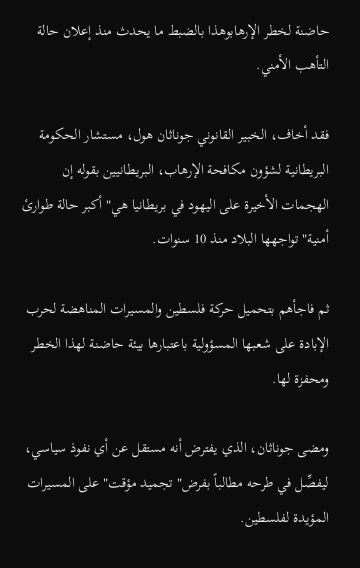حاضنة لخطر الإرهابوهذا بالضبط ما يحدث منذ إعلان حالة التأهب الأمني.

فقد أخاف، الخبير القانوني جوناثان هول، مستشار الحكومة البريطانية لشؤون مكافحة الإرهاب، البريطانيين بقوله إن الهجمات الأخيرة على اليهود في بريطانيا هي" أكبر حالة طوارئ أمنية" تواجهها البلاد منذ 10 سنوات.

ثم فاجأهم بتحميل حركة فلسطين والمسيرات المناهضة لحرب الإبادة على شعبها المسؤولية باعتبارها بيئة حاضنة لهذا الخطر ومحفزة لها.

ومضى جوناثان، الذي يفترض أنه مستقل عن أي نفوذ سياسي، ليفصِّل في طرحه مطالباً بفرض" تجميد مؤقت" على المسيرات المؤيدة لفلسطين.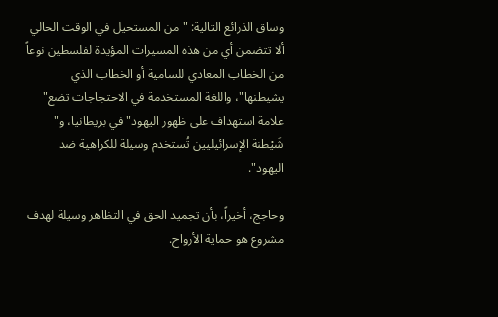وساق الذرائع التالية: " من المستحيل في الوقت الحالي ألا تتضمن أي من هذه المسيرات المؤيدة لفلسطين نوعاً من الخطاب المعادي للسامية أو الخطاب الذي يشيطنها"، واللغة المستخدمة في الاحتجاجات تضع" علامة استهداف على ظهور اليهود" في بريطانيا، و" شَيْطنة الإسرائيليين تُستخدم وسيلة للكراهية ضد اليهود".

وحاجج، أخيراً، بأن تجميد الحق في التظاهر وسيلة لهدف مشروع هو حماية الأرواح.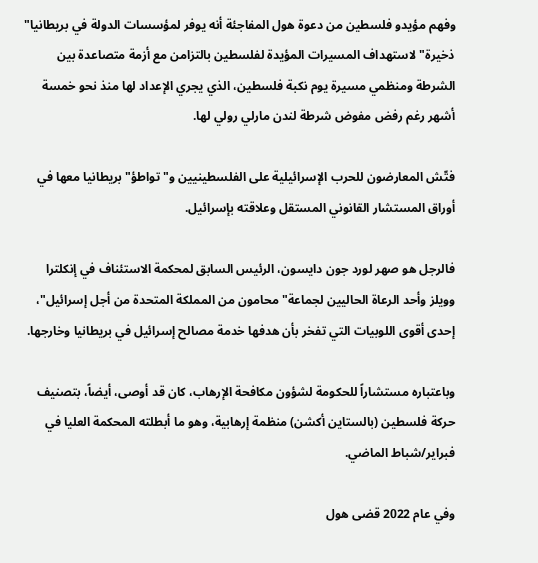وفهم مؤيدو فلسطين من دعوة هول المفاجئة أنه يوفر لمؤسسات الدولة في بريطانيا" ذخيرة" لاستهداف المسيرات المؤيدة لفلسطين بالتزامن مع أزمة متصاعدة بين الشرطة ومنظمي مسيرة يوم نكبة فلسطين، الذي يجري الإعداد لها منذ نحو خمسة أشهر رغم رفض مفوض شرطة لندن مارلي رولي لها.

فتّش المعارضون للحرب الإسرائيلية على الفلسطينيين و" تواطؤ" بريطانيا معها في أوراق المستشار القانوني المستقل وعلاقته بإسرائيل.

فالرجل هو صهر لورد جون دايسون، الرئيس السابق لمحكمة الاستئناف في إنكلترا وويلز وأحد الرعاة الحاليين لجماعة" محامون من المملكة المتحدة من أجل إسرائيل"، إحدى أقوى اللوبيات التي تفخر بأن هدفها خدمة مصالح إسرائيل في بريطانيا وخارجها.

وباعتباره مستشاراً للحكومة لشؤون مكافحة الإرهاب، كان قد أوصى، أيضاً، بتصنيف حركة فلسطين (بالستاين أكشن) منظمة إرهابية، وهو ما أبطلته المحكمة العليا في فبراير/شباط الماضي.

وفي عام 2022 قضى هول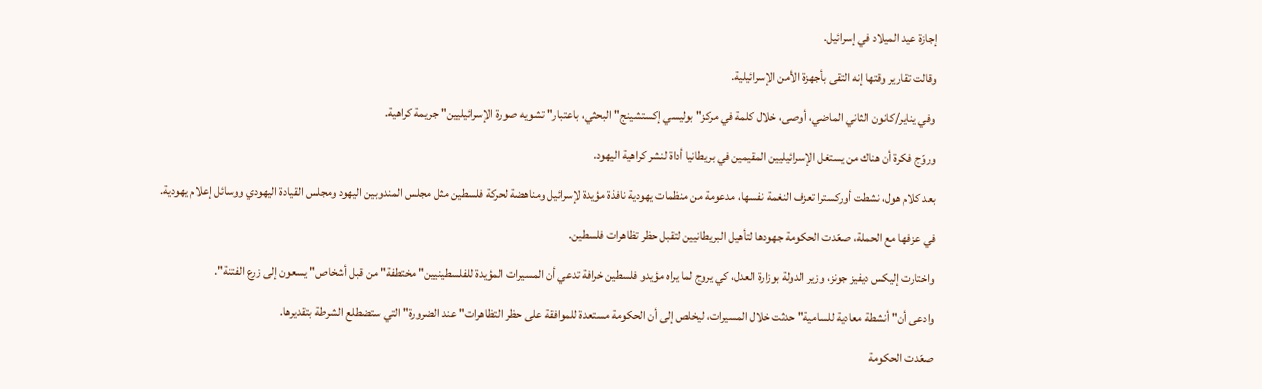إجازة عيد الميلاد في إسرائيل.

وقالت تقارير وقتها إنه التقى بأجهزة الأمن الإسرائيلية.

وفي يناير/كانون الثاني الماضي، أوصى، خلال كلمة في مركز" بوليسي إكستشينج" البحثي، باعتبار" تشويه صورة الإسرائيليين" جريمة كراهية.

وروّج فكرة أن هناك من يستغل الإسرائيليين المقيمين في بريطانيا أداة لنشر كراهية اليهود.

بعد كلام هول، نشطت أوركسترا تعزف النغمة نفسها، مدعومة من منظمات يهودية نافذة مؤيدة لإسرائيل ومناهضة لحركة فلسطين مثل مجلس المندوبين اليهود ومجلس القيادة اليهودي ووسائل إعلام يهودية.

في عزفها مع الحملة، صعّدت الحكومة جهودها لتأهيل البريطانيين لتقبل حظر تظاهرات فلسطين.

واختارت إليكس ديفيز جونز، وزير الدولة بوزارة العدل، كي يروج لما يراه مؤيدو فلسطين خرافة تدعي أن المسيرات المؤيدة للفلسطينيين" مختطفة" من قبل أشخاص" يسعون إلى زرع الفتنة".

وادعى أن" أنشطة معادية للسامية" حدثت خلال المسيرات، ليخلص إلى أن الحكومة مستعدة للموافقة على حظر التظاهرات" عند الضرورة" التي ستضطلع الشرطة بتقديرها.

صعّدت الحكومة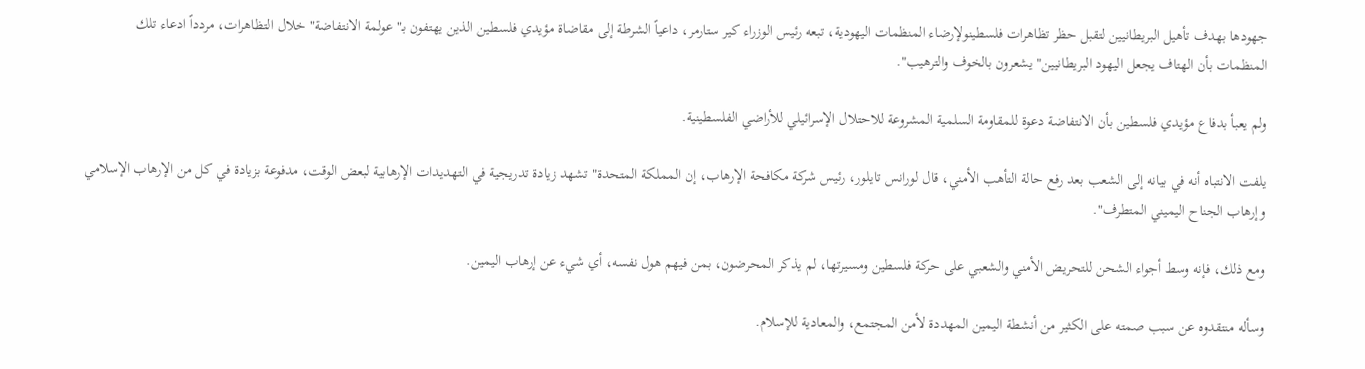جهودها بهدف تأهيل البريطانيين لتقبل حظر تظاهرات فلسطينولإرضاء المنظمات اليهودية، تبعه رئيس الوزراء كير ستارمر، داعياً الشرطة إلى مقاضاة مؤيدي فلسطين الذين يهتفون بـ" عولمة الانتفاضة" خلال التظاهرات، مردداً ادعاء تلك المنظمات بأن الهتاف يجعل اليهود البريطانيين" يشعرون بالخوف والترهيب".

ولم يعبأ بدفاع مؤيدي فلسطين بأن الانتفاضة دعوة للمقاومة السلمية المشروعة للاحتلال الإسرائيلي للأراضي الفلسطينية.

يلفت الانتباه أنه في بيانه إلى الشعب بعد رفع حالة التأهب الأمني، قال لورانس تايلور، رئيس شركة مكافحة الإرهاب، إن المملكة المتحدة" تشهد زيادة تدريجية في التهديدات الإرهابية لبعض الوقت، مدفوعة بزيادة في كل من الإرهاب الإسلامي وإرهاب الجناح اليميني المتطرف".

ومع ذلك، فإنه وسط أجواء الشحن للتحريض الأمني والشعبي على حركة فلسطين ومسيرتها، لم يذكر المحرضون، بمن فيهم هول نفسه، أي شيء عن إرهاب اليمين.

وسأله منتقدوه عن سبب صمته على الكثير من أنشطة اليمين المهددة لأمن المجتمع، والمعادية للإسلام.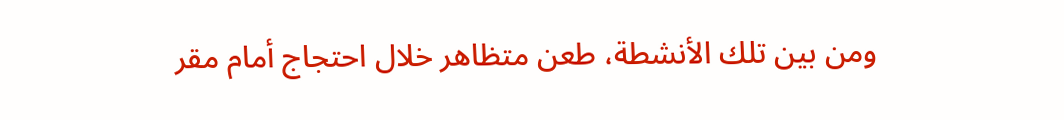ومن بين تلك الأنشطة، طعن متظاهر خلال احتجاج أمام مقر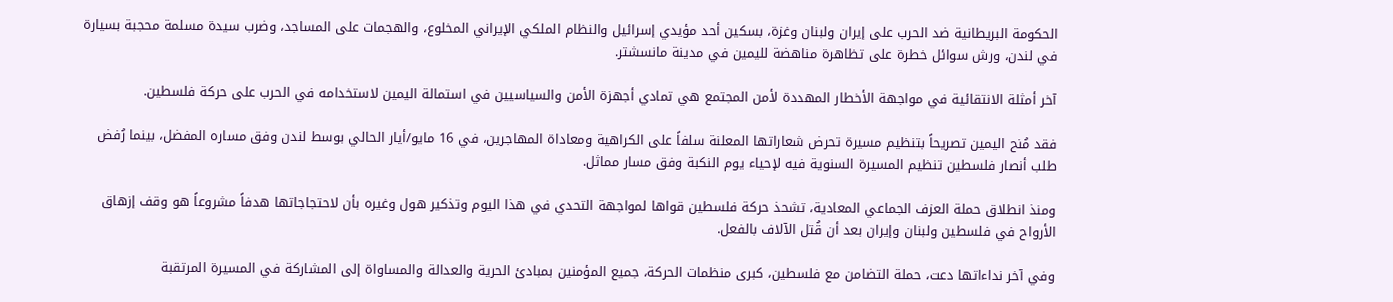الحكومة البريطانية ضد الحرب على إيران ولبنان وغزة، بسكين أحد مؤيدي إسرائيل والنظام الملكي الإيراني المخلوع، والهجمات على المساجد، وضرب سيدة مسلمة محجبة بسيارة في لندن، ورش سوائل خطرة على تظاهرة مناهضة لليمين في مدينة مانسشتر.

آخر أمثلة الانتقائية في مواجهة الأخطار المهددة لأمن المجتمع هي تمادي أجهزة الأمن والسياسيين في استمالة اليمين لاستخدامه في الحرب على حركة فلسطين.

فقد مُنح اليمين تصريحاً بتنظيم مسيرة تحرض شعاراتها المعلنة سلفاً على الكراهية ومعاداة المهاجرين، في 16 مايو/أيار الحالي بوسط لندن وفق مساره المفضل، بينما رُفض طلب أنصار فلسطين تنظيم المسيرة السنوية فيه لإحياء يوم النكبة وفق مسار مماثل.

ومنذ انطلاق حملة العزف الجماعي المعادية، تشحذ حركة فلسطين قواها لمواجهة التحدي في هذا اليوم وتذكير هول وغيره بأن لاحتجاجاتها هدفاً مشروعاً هو وقف إزهاق الأرواح في فلسطين ولبنان وإيران بعد أن قُتل الآلاف بالفعل.

وفي آخر نداءاتها دعت، حملة التضامن مع فلسطين، كبرى منظمات الحركة، جميع المؤمنين بمبادئ الحرية والعدالة والمساواة إلى المشاركة في المسيرة المرتقبة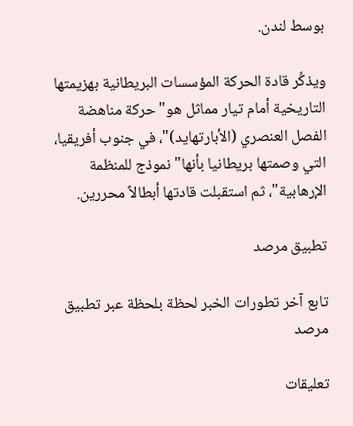بوسط لندن.

ويذكِّر قادة الحركة المؤسسات البريطانية بهزيمتها التاريخية أمام تيار مماثل هو" حركة مناهضة الفصل العنصري (الأبارتهايد)"، في جنوب أفريقيا، التي وصمتها بريطانيا بأنها" نموذج للمنظمة الإرهابية"، ثم استقبلت قادتها أبطالاً محررين.

تطبيق مرصد

تابع آخر تطورات الخبر لحظة بلحظة عبر تطبيق مرصد

تعليقات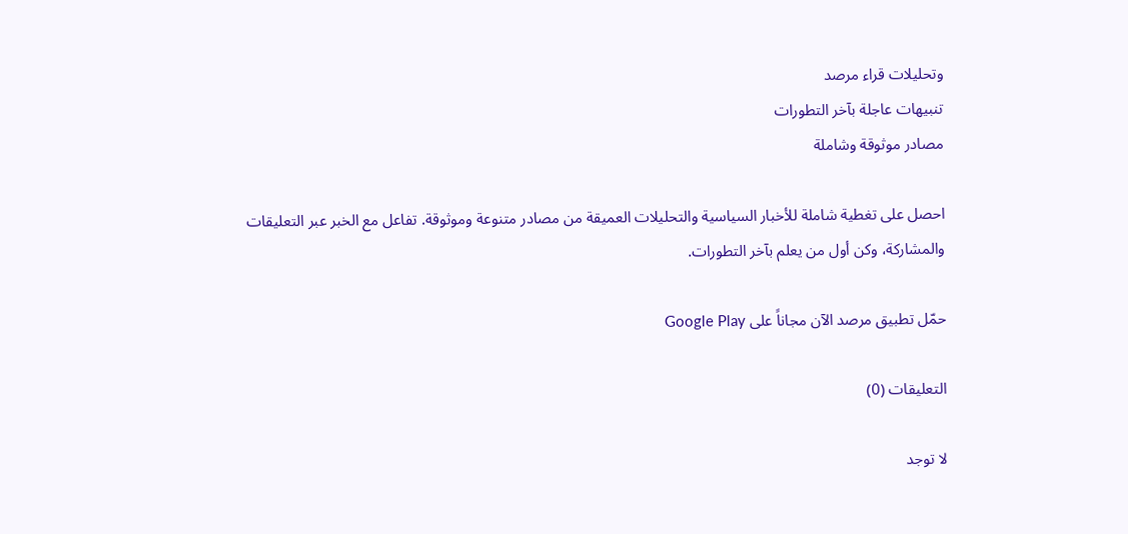وتحليلات قراء مرصد
تنبيهات عاجلة بآخر التطورات
مصادر موثوقة وشاملة

احصل على تغطية شاملة للأخبار السياسية والتحليلات العميقة من مصادر متنوعة وموثوقة. تفاعل مع الخبر عبر التعليقات والمشاركة، وكن أول من يعلم بآخر التطورات.

حمّل تطبيق مرصد الآن مجاناً على Google Play

التعليقات (0)

لا توجد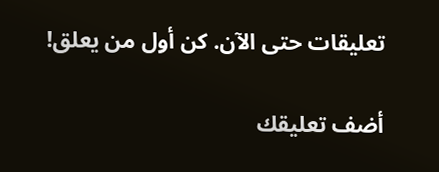تعليقات حتى الآن. كن أول من يعلق!

أضف تعليقك